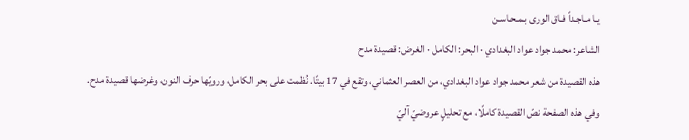يـا مـاجـداً فـاق الورى بـمـحـاسـن
الشاعر: محمد جواد عواد البغدادي · البحر: الكامل · الغرض: قصيدة مدح
هذه القصيدة من شعر محمد جواد عواد البغدادي، من العصر العثماني، وتقع في 17 بيتًا. نُظمت على بحر الكامل، ورويّها حرف النون، وغرضها قصيدة مدح.
وفي هذه الصفحة نصّ القصيدة كاملًا، مع تحليلٍ عروضيّ آليّ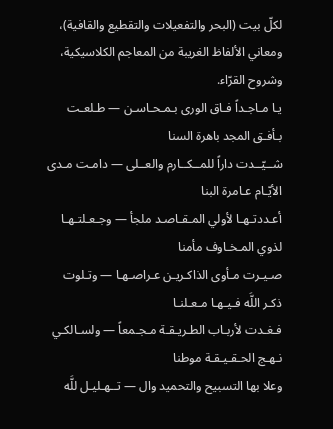لكلّ بيت (البحر والتفعيلات والتقطيع والقافية)، ومعاني الألفاظ الغريبة من المعاجم الكلاسيكية، وشروح القرّاء.
يـا مـاجـداً فـاق الورى بـمـحـاسـن — طـلعـت بـأفـق المجد باهرة السنا
شــيّــدت داراً للمــكــارم والعــلى — دامـت مـدى الأيّـام عـامرة البنا
أعـددتـهـا لأولي المـقـاصـد ملجأ — وجـعـلتـهـا لذوي المـخـاوف مأمنا
صـيـرت مـأوى الذاكـريـن عـراصـهـا — وتـلوت ذكـر اللَّه فـيـهـا مـعـلنـا
فـغـدت لأربـاب الطـريـقـة مـجـمعاً — ولسـالكـي نـهـج الحـقـيـقـة موطنا
وعلا بها التسبيح والتحميد وال — تــهـليـل للَّه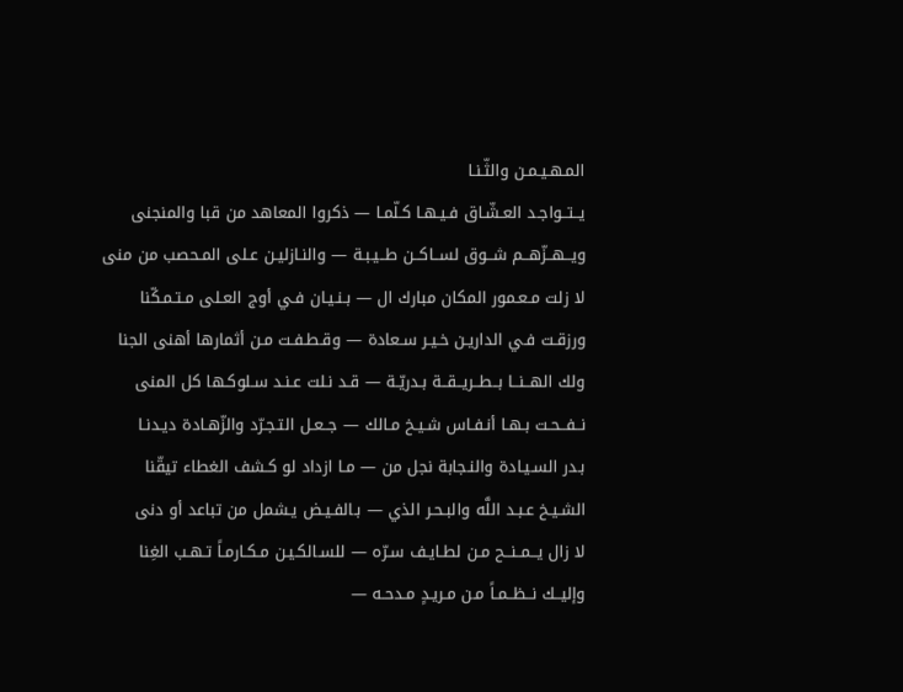المـهـيـمـن والثّـنـا
يــتــواجـد العـشّـاق فـيـهـا كـلّمـا — ذكروا المعاهد من قبا والمنجنى
ويــهــزّهــم شــوق لســاكــن طــيـبـة — والنـازليـن عـلى المـحصب من منى
لا زلت مـعـمور المكان مبارك ال — بـنـيـان فـي أوج العـلى مـتـمـكّنا
ورزقـت فـي الداريـن خـيـر سـعادة — وقـطـفـت مـن أثمارها أهنى الجنا
ولك الهــنــا بــطــريــقــة بـدريّـة — قـد نـلت عـنـد سـلوكـها كل المنى
نــفــحـت بـهـا أنـفـاس شـيـخ مـالك — جــعـل التـجـرّد والزّهـادة ديـدنـا
بـدر السـيـادة والنـجابة نجل من — مـا ازداد لو كـشف الغطاء تيقّنا
الشـيـخ عـبـد اللَّه والبـحـر الذي — بـالفـيـض يـشمل من تباعد أو دنى
لا زال يــمــنــح مـن لطـايـف سـرّه — للسـالكـيـن مـكـارمـاً تـهـب الغِنا
وإليــك نــظــمـاً مـن مـريـدٍ مـدحـه —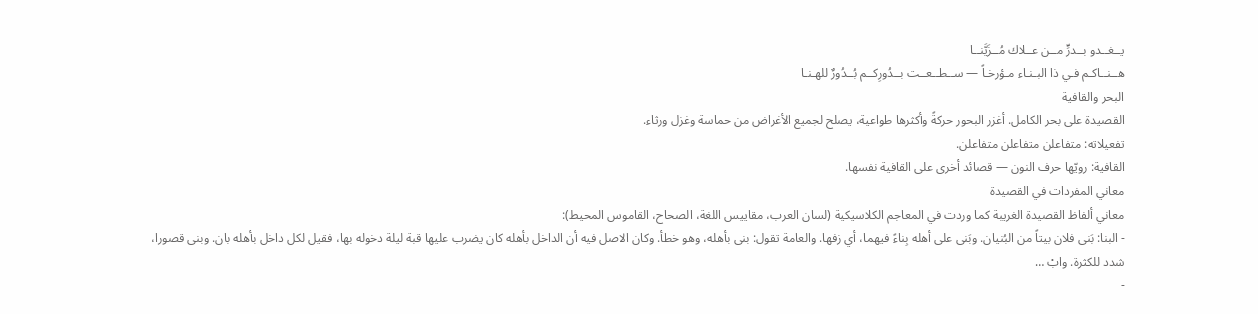يــغــدو بــدرٍّ مــن عــلاك مُــزَيَّنــا
هــنــاكـم فـي ذا البـنـاء مـؤرخـاً — ســطــعــت بــدُورِكــم بُــدُورٌ للهـنـا
البحر والقافية
القصيدة على بحر الكامل. أغزر البحور حركةً وأكثرها طواعية، يصلح لجميع الأغراض من حماسة وغزل ورثاء.
تفعيلاته: متفاعلن متفاعلن متفاعلن.
القافية: رويّها حرف النون — قصائد أخرى على القافية نفسها.
معاني المفردات في القصيدة
معاني ألفاظ القصيدة الغريبة كما وردت في المعاجم الكلاسيكية (لسان العرب، مقاييس اللغة، الصحاح، القاموس المحيط):
- البنا: بَنى فلان بيتاً من البُنيان. وبَنى على أهله بِناءً فيهما، أي زفها. والعامة تقول: بنى بأهله، وهو خطأ. وكان الاصل فيه أن الداخل بأهله كان يضرب عليها قبة ليلة دخوله بها، فقيل لكل داخل بأهله بان. وبنى قصورا، شدد للكثرة. وابْ …
-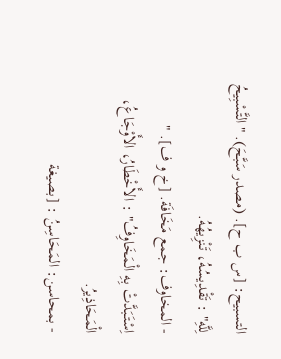التسبيح: [س ب ح]. (مصدر سَبَّحَ). "التَّسْبِيحُ لِلَّهِ" : تَقْدِيسُهُ، تَنْزِيهُهُ.
- المخاوف: جمع مَخَافَة. [خ و ف]. " اِسْتَبَدَّتْ بِهِ الْمَخَاوِفُ" : الأَخْطَارُ، الأَوْجَاعُ، الْمَحَاذِيرُ.
- بمحاسن: المَحَاسِنُ : [بصيغة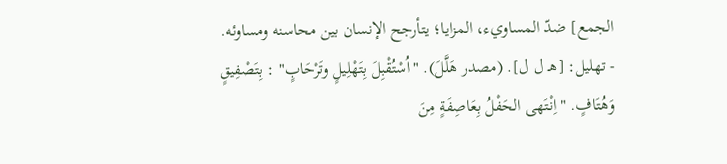الجمع] ضدّ المساويء، المزايا؛ يتأرجح الإنسان بين محاسنه ومساوئه.
- تهليل: [هـ ل ل]. (مصدر هَلَّلَ). "اُسْتُقْبِلَ بِتَهْلِيلٍ وتَرْحَابٍ" : بِتَصْفِيقٍ وَهُتَافٍ. "اِنْتَهى الحَفْلُ بِعَاصِفَةٍ مِنَ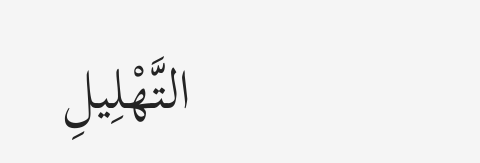التَّهْلِيلِ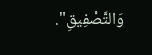وَالتَّصْفِيقِ".